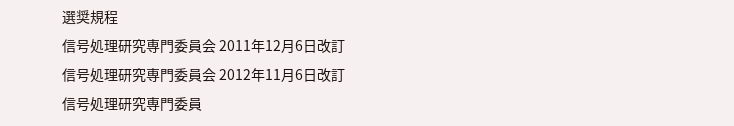選奨規程
信号処理研究専門委員会 2011年12月6日改訂
信号処理研究専門委員会 2012年11月6日改訂
信号処理研究専門委員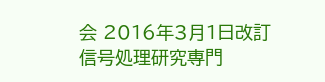会 2016年3月1日改訂
信号処理研究専門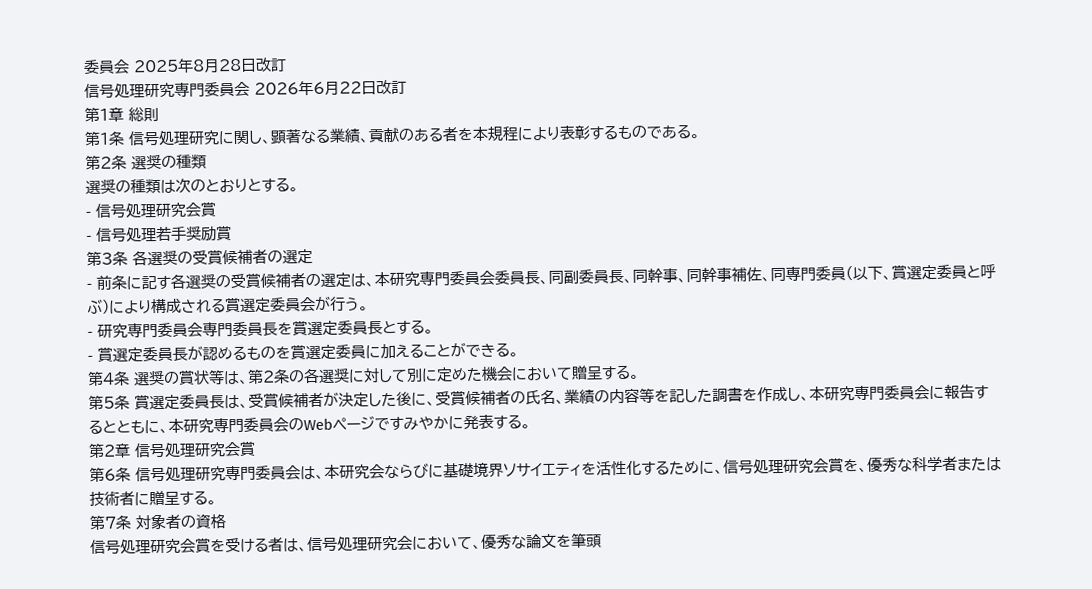委員会 2025年8月28日改訂
信号処理研究専門委員会 2026年6月22日改訂
第1章 総則
第1条 信号処理研究に関し、顕著なる業績、貢献のある者を本規程により表彰するものである。
第2条 選奨の種類
選奨の種類は次のとおりとする。
- 信号処理研究会賞
- 信号処理若手奨励賞
第3条 各選奨の受賞候補者の選定
- 前条に記す各選奨の受賞候補者の選定は、本研究専門委員会委員長、同副委員長、同幹事、同幹事補佐、同専門委員(以下、賞選定委員と呼ぶ)により構成される賞選定委員会が行う。
- 研究専門委員会専門委員長を賞選定委員長とする。
- 賞選定委員長が認めるものを賞選定委員に加えることができる。
第4条 選奨の賞状等は、第2条の各選奨に対して別に定めた機会において贈呈する。
第5条 賞選定委員長は、受賞候補者が決定した後に、受賞候補者の氏名、業績の内容等を記した調書を作成し、本研究専門委員会に報告するとともに、本研究専門委員会のWebページですみやかに発表する。
第2章 信号処理研究会賞
第6条 信号処理研究専門委員会は、本研究会ならびに基礎境界ソサイエティを活性化するために、信号処理研究会賞を、優秀な科学者または技術者に贈呈する。
第7条 対象者の資格
信号処理研究会賞を受ける者は、信号処理研究会において、優秀な論文を筆頭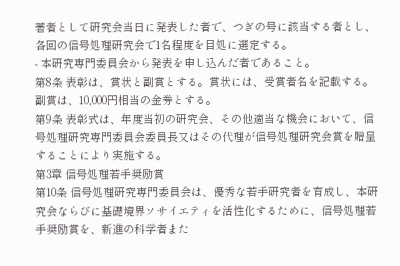著者として研究会当日に発表した者で、つぎの号に該当する者とし、各回の信号処理研究会で1名程度を目処に選定する。
- 本研究専門委員会から発表を申し込んだ者であること。
第8条 表彰は、賞状と副賞とする。賞状には、受賞者名を記載する。副賞は、10,000円相当の金券とする。
第9条 表彰式は、年度当初の研究会、その他適当な機会において、信号処理研究専門委員会委員長又はその代理が信号処理研究会賞を贈呈することにより実施する。
第3章 信号処理若手奨励賞
第10条 信号処理研究専門委員会は、優秀な若手研究者を育成し、本研究会ならびに基礎境界ソサイエティを活性化するために、信号処理若手奨励賞を、新進の科学者また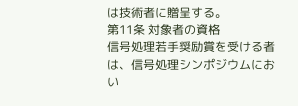は技術者に贈呈する。
第11条 対象者の資格
信号処理若手奨励賞を受ける者は、信号処理シンポジウムにおい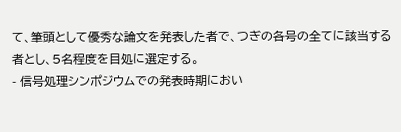て、筆頭として優秀な論文を発表した者で、つぎの各号の全てに該当する者とし、5名程度を目処に選定する。
- 信号処理シンポジウムでの発表時期におい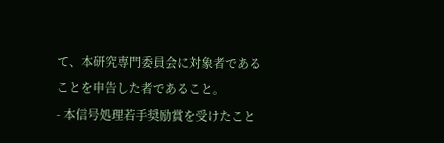て、本研究専門委員会に対象者であることを申告した者であること。
- 本信号処理若手奨励賞を受けたこと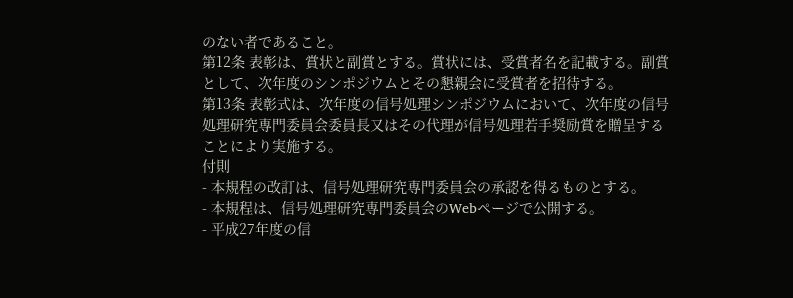のない者であること。
第12条 表彰は、賞状と副賞とする。賞状には、受賞者名を記載する。副賞として、次年度のシンポジウムとその懇親会に受賞者を招待する。
第13条 表彰式は、次年度の信号処理シンポジウムにおいて、次年度の信号処理研究専門委員会委員長又はその代理が信号処理若手奨励賞を贈呈することにより実施する。
付則
- 本規程の改訂は、信号処理研究専門委員会の承認を得るものとする。
- 本規程は、信号処理研究専門委員会のWebページで公開する。
- 平成27年度の信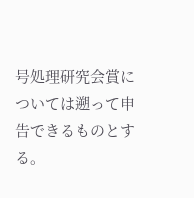号処理研究会賞については遡って申告できるものとする。